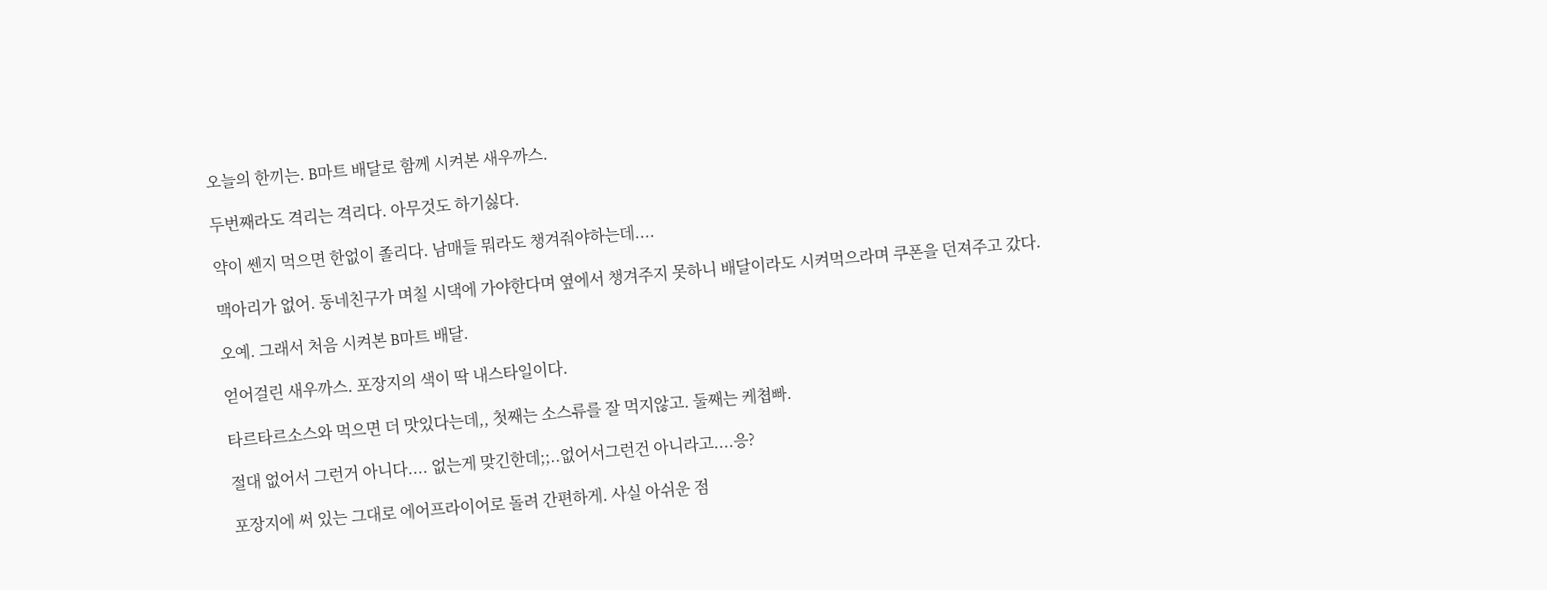오늘의 한끼는. B마트 배달로 함께 시켜본 새우까스.

두번째라도 격리는 격리다. 아무것도 하기싫다.

약이 쎈지 먹으면 한없이 졸리다. 남매들 뭐라도 챙겨줘야하는데....

맥아리가 없어. 동네친구가 며칠 시댁에 가야한다며 옆에서 챙겨주지 못하니 배달이라도 시켜먹으라며 쿠폰을 던져주고 갔다.

오예. 그래서 처음 시켜본 B마트 배달.

얻어걸린 새우까스. 포장지의 색이 딱 내스타일이다.

타르타르소스와 먹으면 더 맛있다는데,, 첫째는 소스류를 잘 먹지않고. 둘째는 케쳡빠.

절대 없어서 그런거 아니다.... 없는게 맞긴한데;;..없어서그런건 아니라고....응?

포장지에 써 있는 그대로 에어프라이어로 돌려 간편하게. 사실 아쉬운 점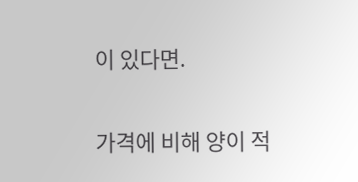이 있다면.

가격에 비해 양이 적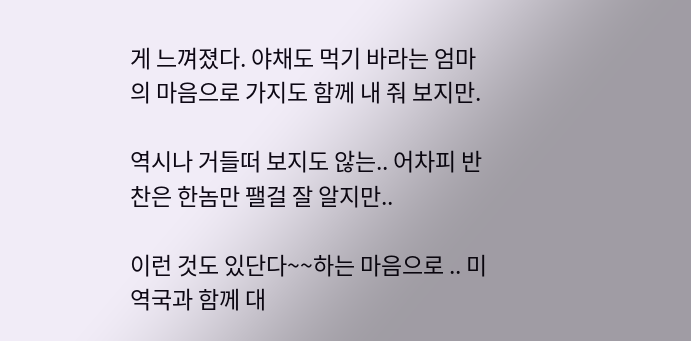게 느껴졌다. 야채도 먹기 바라는 엄마의 마음으로 가지도 함께 내 줘 보지만.

역시나 거들떠 보지도 않는.. 어차피 반찬은 한놈만 팰걸 잘 알지만..

이런 것도 있단다~~하는 마음으로 .. 미역국과 함께 대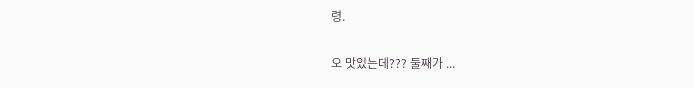령.

오 맛있는데??? 둘째가 ...